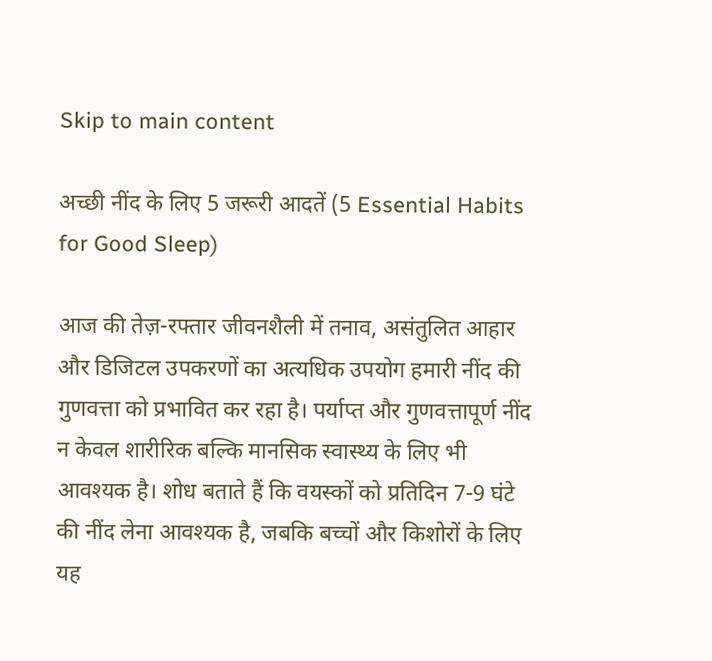Skip to main content

अच्छी नींद के लिए 5 जरूरी आदतें (5 Essential Habits for Good Sleep)

आज की तेज़-रफ्तार जीवनशैली में तनाव, असंतुलित आहार और डिजिटल उपकरणों का अत्यधिक उपयोग हमारी नींद की गुणवत्ता को प्रभावित कर रहा है। पर्याप्त और गुणवत्तापूर्ण नींद न केवल शारीरिक बल्कि मानसिक स्वास्थ्य के लिए भी आवश्यक है। शोध बताते हैं कि वयस्कों को प्रतिदिन 7-9 घंटे की नींद लेना आवश्यक है, जबकि बच्चों और किशोरों के लिए यह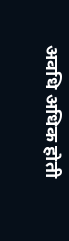अवधि अधिक होती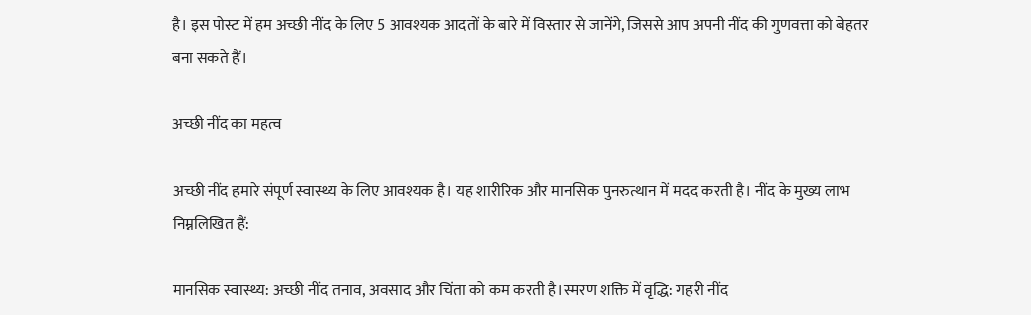है। इस पोस्ट में हम अच्छी नींद के लिए 5 आवश्यक आदतों के बारे में विस्तार से जानेंगे, जिससे आप अपनी नींद की गुणवत्ता को बेहतर बना सकते हैं।

अच्छी नींद का महत्व

अच्छी नींद हमारे संपूर्ण स्वास्थ्य के लिए आवश्यक है। यह शारीरिक और मानसिक पुनरुत्थान में मदद करती है। नींद के मुख्य लाभ निम्नलिखित हैं:

मानसिक स्वास्थ्य: अच्छी नींद तनाव, अवसाद और चिंता को कम करती है।स्मरण शक्ति में वृद्धि: गहरी नींद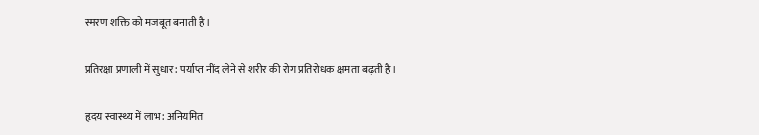स्मरण शक्ति को मजबूत बनाती है।

प्रतिरक्षा प्रणाली में सुधार: पर्याप्त नींद लेने से शरीर की रोग प्रतिरोधक क्षमता बढ़ती है।

हृदय स्वास्थ्य में लाभ: अनियमित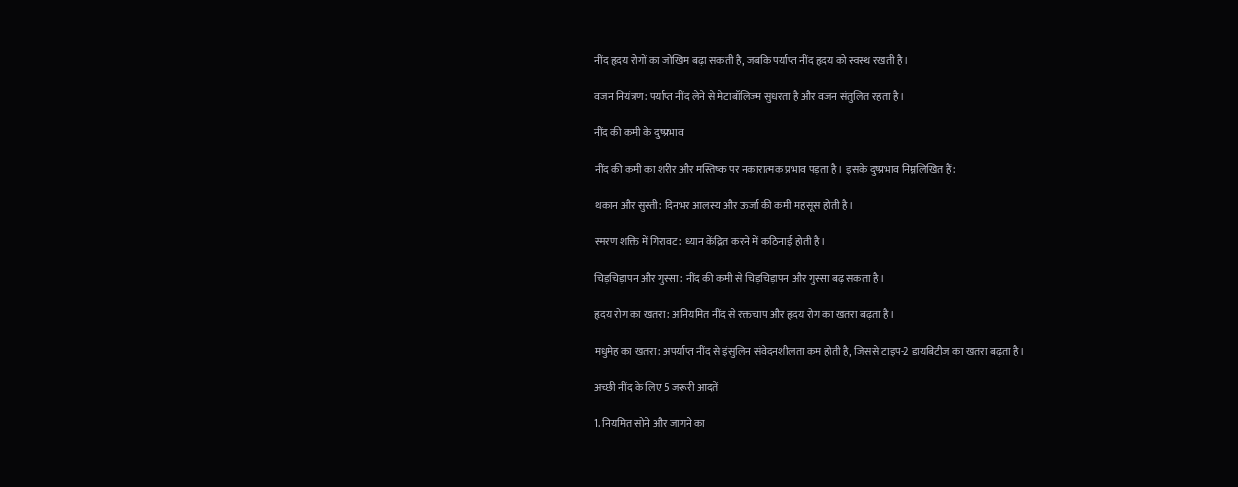नींद हृदय रोगों का जोखिम बढ़ा सकती है, जबकि पर्याप्त नींद हृदय को स्वस्थ रखती है।

वजन नियंत्रण: पर्याप्त नींद लेने से मेटाबॉलिज्म सुधरता है और वजन संतुलित रहता है।

नींद की कमी के दुष्प्रभाव

नींद की कमी का शरीर और मस्तिष्क पर नकारात्मक प्रभाव पड़ता है। इसके दुष्प्रभाव निम्नलिखित हैं:

थकान और सुस्ती: दिनभर आलस्य और ऊर्जा की कमी महसूस होती है।

स्मरण शक्ति में गिरावट: ध्यान केंद्रित करने में कठिनाई होती है।

चिड़चिड़ापन और गुस्सा: नींद की कमी से चिड़चिड़ापन और गुस्सा बढ़ सकता है।

हृदय रोग का खतरा: अनियमित नींद से रक्तचाप और हृदय रोग का खतरा बढ़ता है।

मधुमेह का खतरा: अपर्याप्त नींद से इंसुलिन संवेदनशीलता कम होती है, जिससे टाइप-2 डायबिटीज का खतरा बढ़ता है।

अच्छी नींद के लिए 5 जरूरी आदतें

1. नियमित सोने और जागने का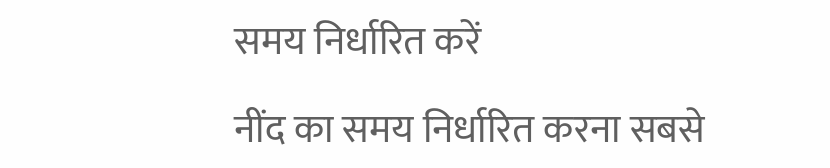समय निर्धारित करें

नींद का समय निर्धारित करना सबसे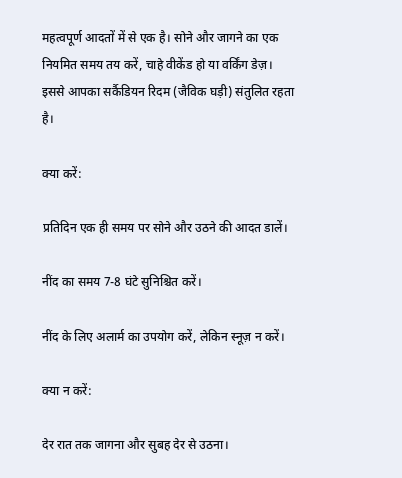महत्वपूर्ण आदतों में से एक है। सोने और जागने का एक नियमित समय तय करें, चाहे वीकेंड हो या वर्किंग डेज़। इससे आपका सर्कैडियन रिदम (जैविक घड़ी) संतुलित रहता है।

क्या करें:

प्रतिदिन एक ही समय पर सोने और उठने की आदत डालें।

नींद का समय 7-8 घंटे सुनिश्चित करें।

नींद के लिए अलार्म का उपयोग करें, लेकिन स्नूज़ न करें।

क्या न करें:

देर रात तक जागना और सुबह देर से उठना।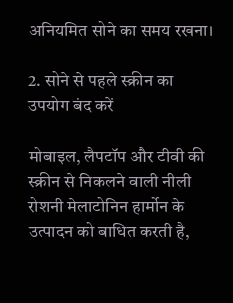अनियमित सोने का समय रखना।

2. सोने से पहले स्क्रीन का उपयोग बंद करें

मोबाइल, लैपटॉप और टीवी की स्क्रीन से निकलने वाली नीली रोशनी मेलाटोनिन हार्मोन के उत्पादन को बाधित करती है,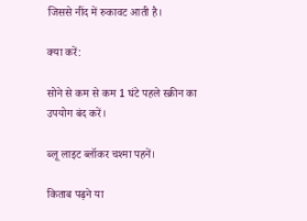जिससे नींद में रुकावट आती है।

क्या करें:

सोने से कम से कम 1 घंटे पहले स्क्रीन का उपयोग बंद करें।

ब्लू लाइट ब्लॉकर चश्मा पहनें।

किताब पढ़ने या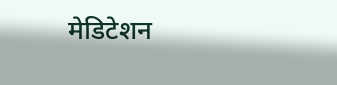मेडिटेशन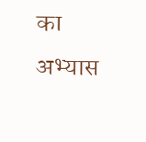का अभ्यास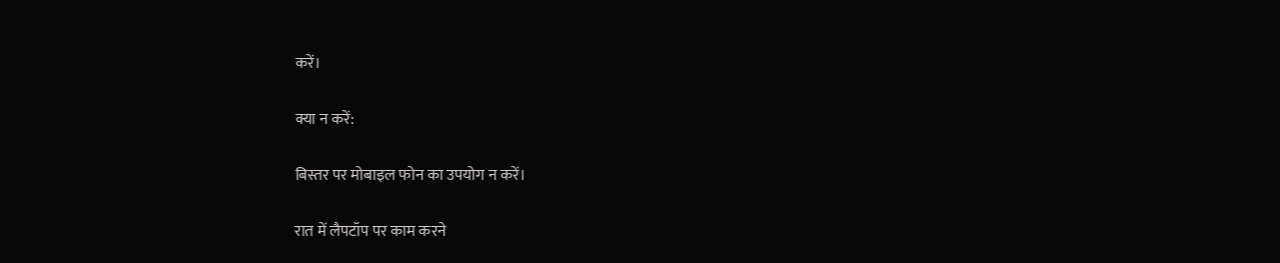करें।

क्या न करें:

बिस्तर पर मोबाइल फोन का उपयोग न करें।

रात में लैपटॉप पर काम करने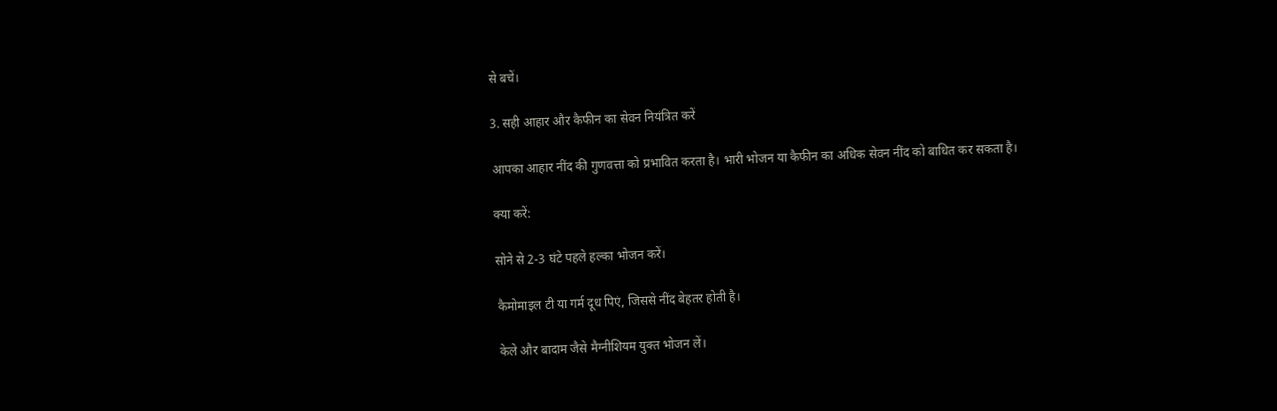से बचें।

3. सही आहार और कैफीन का सेवन नियंत्रित करें

आपका आहार नींद की गुणवत्ता को प्रभावित करता है। भारी भोजन या कैफीन का अधिक सेवन नींद को बाधित कर सकता है।

क्या करें:

सोने से 2-3 घंटे पहले हल्का भोजन करें।

कैमोमाइल टी या गर्म दूध पिएं, जिससे नींद बेहतर होती है।

केले और बादाम जैसे मैग्नीशियम युक्त भोजन लें।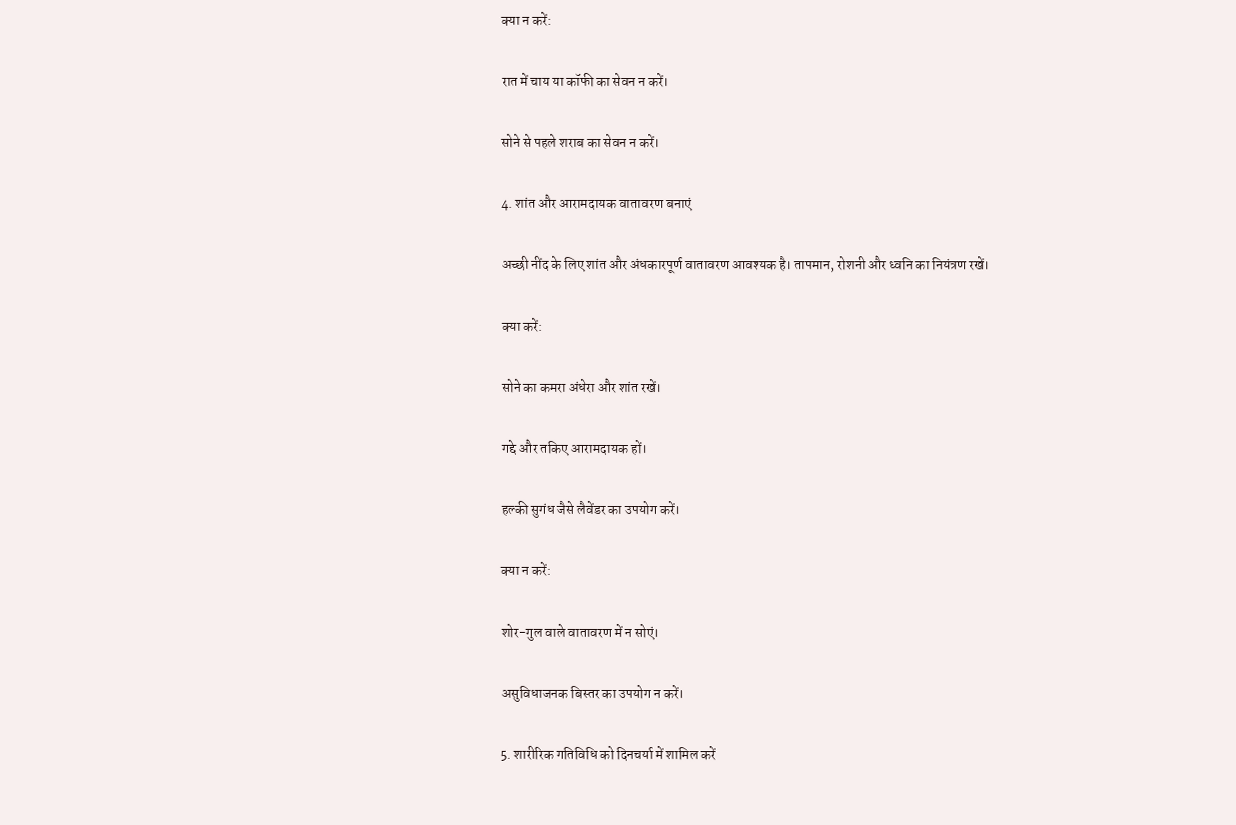क्या न करें:

रात में चाय या कॉफी का सेवन न करें।

सोने से पहले शराब का सेवन न करें।

4. शांत और आरामदायक वातावरण बनाएं

अच्छी नींद के लिए शांत और अंधकारपूर्ण वातावरण आवश्यक है। तापमान, रोशनी और ध्वनि का नियंत्रण रखें।

क्या करें:

सोने का कमरा अंधेरा और शांत रखें।

गद्दे और तकिए आरामदायक हों।

हल्की सुगंध जैसे लैवेंडर का उपयोग करें।

क्या न करें:

शोर-गुल वाले वातावरण में न सोएं।

असुविधाजनक बिस्तर का उपयोग न करें।

5. शारीरिक गतिविधि को दिनचर्या में शामिल करें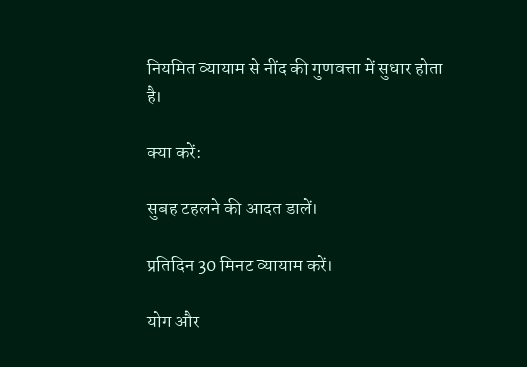नियमित व्यायाम से नींद की गुणवत्ता में सुधार होता है।

क्या करें:

सुबह टहलने की आदत डालें।

प्रतिदिन 30 मिनट व्यायाम करें।

योग और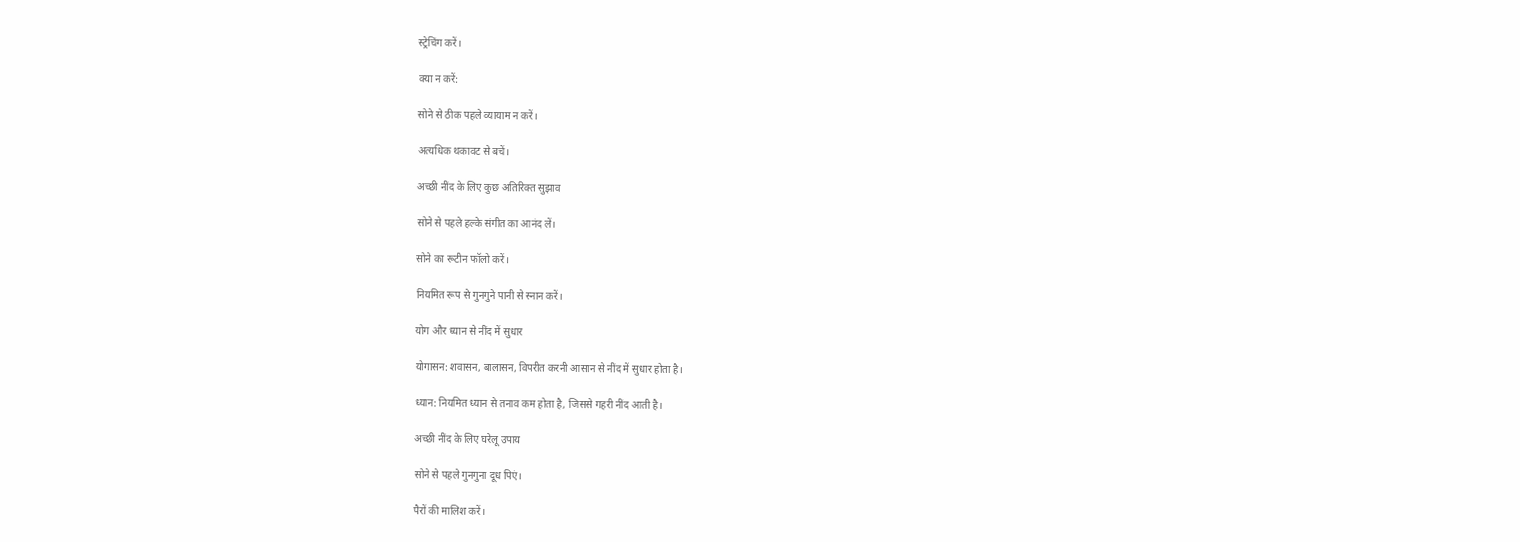स्ट्रेचिंग करें।

क्या न करें:

सोने से ठीक पहले व्यायाम न करें।

अत्यधिक थकावट से बचें।

अच्छी नींद के लिए कुछ अतिरिक्त सुझाव

सोने से पहले हल्के संगीत का आनंद लें।

सोने का रूटीन फॉलो करें।

नियमित रूप से गुनगुने पानी से स्नान करें।

योग और ध्यान से नींद में सुधार

योगासन: शवासन, बालासन, विपरीत करनी आसान से नींद में सुधार होता है।

ध्यान: नियमित ध्यान से तनाव कम होता है, जिससे गहरी नींद आती है।

अच्छी नींद के लिए घरेलू उपाय

सोने से पहले गुनगुना दूध पिएं।

पैरों की मालिश करें।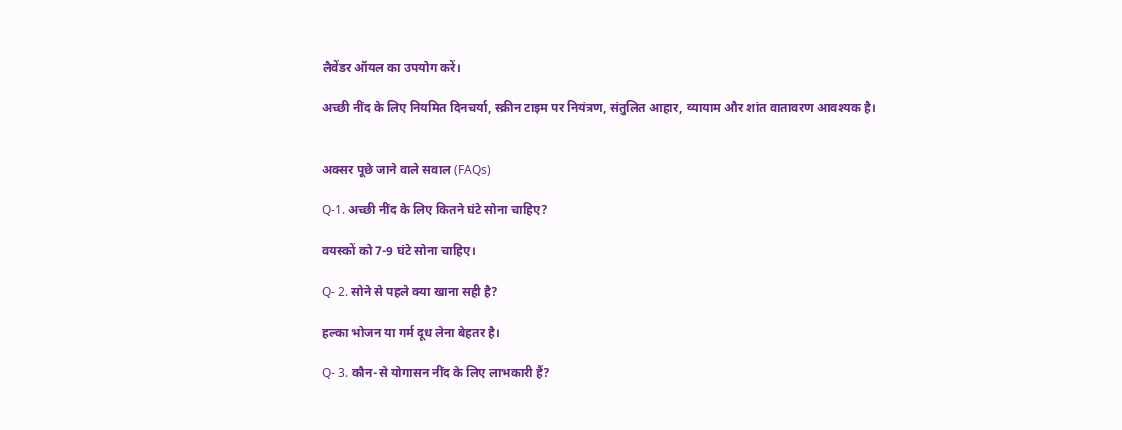लैवेंडर ऑयल का उपयोग करें।

अच्छी नींद के लिए नियमित दिनचर्या, स्क्रीन टाइम पर नियंत्रण, संतुलित आहार, व्यायाम और शांत वातावरण आवश्यक है।


अक्सर पूछे जाने वाले सवाल (FAQs)

Q-1. अच्छी नींद के लिए कितने घंटे सोना चाहिए?

वयस्कों को 7-9 घंटे सोना चाहिए।

Q- 2. सोने से पहले क्या खाना सही है?

हल्का भोजन या गर्म दूध लेना बेहतर है।

Q- 3. कौन-से योगासन नींद के लिए लाभकारी हैं?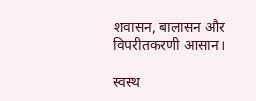शवासन, बालासन और विपरीतकरणी आसान।

स्वस्थ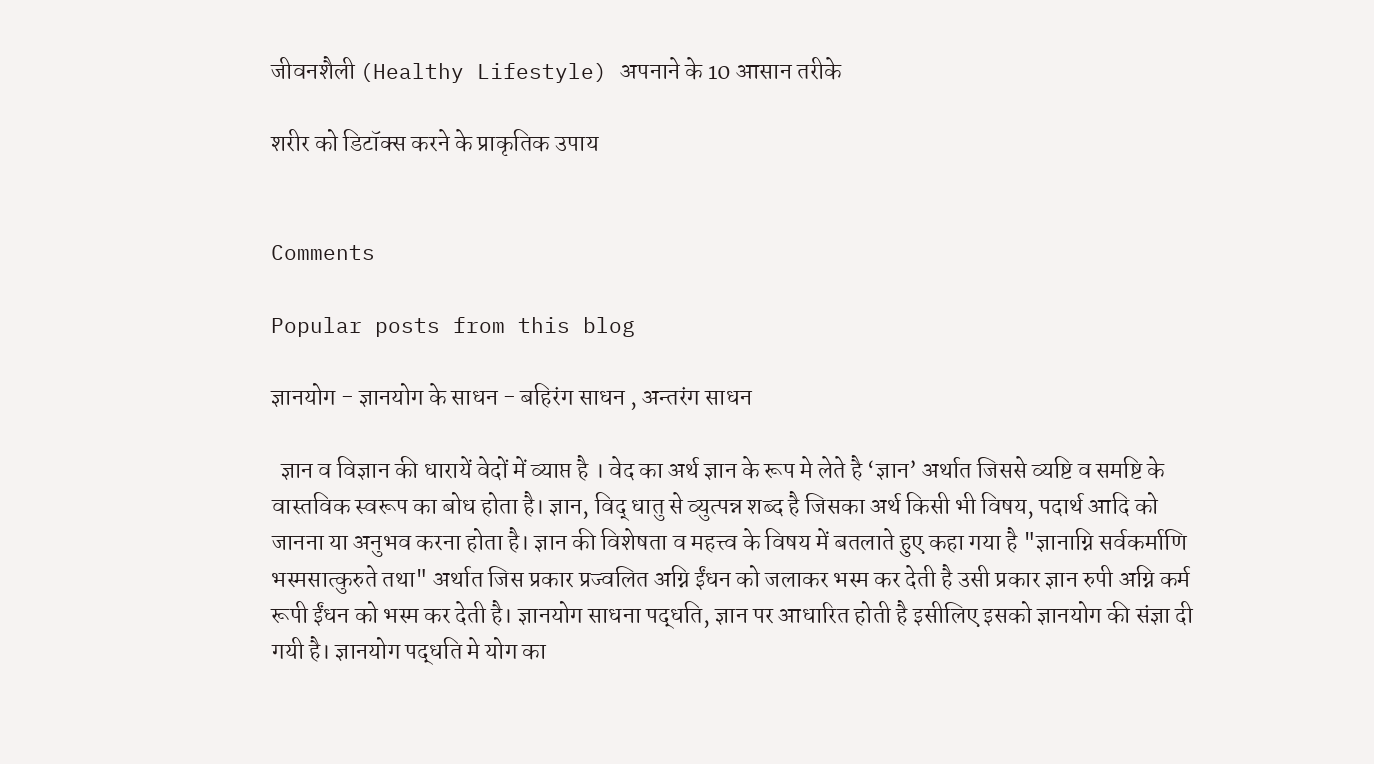जीवनशैली (Healthy Lifestyle) अपनाने के 10 आसान तरीके

शरीर को डिटॉक्स करने के प्राकृतिक उपाय


Comments

Popular posts from this blog

ज्ञानयोग - ज्ञानयोग के साधन - बहिरंग साधन , अन्तरंग साधन

  ज्ञान व विज्ञान की धारायें वेदों में व्याप्त है । वेद का अर्थ ज्ञान के रूप मे लेते है ‘ज्ञान’ अर्थात जिससे व्यष्टि व समष्टि के वास्तविक स्वरूप का बोध होता है। ज्ञान, विद् धातु से व्युत्पन्न शब्द है जिसका अर्थ किसी भी विषय, पदार्थ आदि को जानना या अनुभव करना होता है। ज्ञान की विशेषता व महत्त्व के विषय में बतलाते हुए कहा गया है "ज्ञानाग्नि सर्वकर्माणि भस्मसात्कुरुते तथा" अर्थात जिस प्रकार प्रज्वलित अग्नि ईंधन को जलाकर भस्म कर देती है उसी प्रकार ज्ञान रुपी अग्नि कर्म रूपी ईंधन को भस्म कर देती है। ज्ञानयोग साधना पद्धति, ज्ञान पर आधारित होती है इसीलिए इसको ज्ञानयोग की संज्ञा दी गयी है। ज्ञानयोग पद्धति मे योग का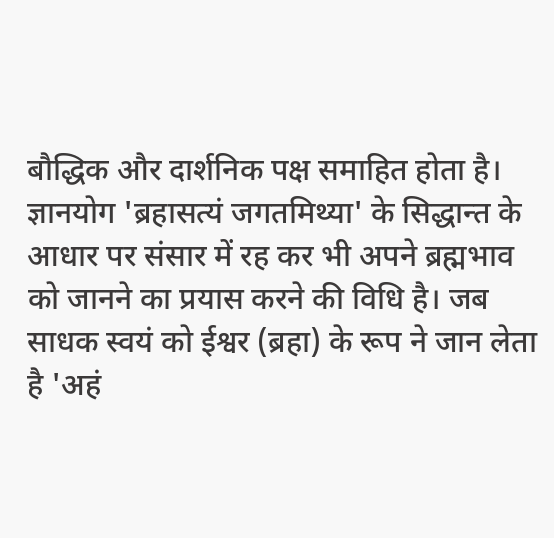बौद्धिक और दार्शनिक पक्ष समाहित होता है। ज्ञानयोग 'ब्रहासत्यं जगतमिथ्या' के सिद्धान्त के आधार पर संसार में रह कर भी अपने ब्रह्मभाव को जानने का प्रयास करने की विधि है। जब साधक स्वयं को ईश्वर (ब्रहा) के रूप ने जान लेता है 'अहं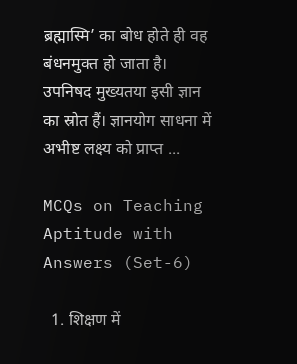ब्रह्मास्मि’ का बोध होते ही वह बंधनमुक्त हो जाता है। उपनिषद मुख्यतया इसी ज्ञान का स्रोत हैं। ज्ञानयोग साधना में अभीष्ट लक्ष्य को प्राप्त ...

MCQs on Teaching Aptitude with Answers (Set-6)

  1. शिक्षण में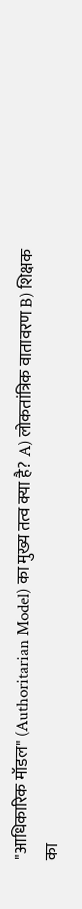"आधिकारिक मॉडल" (Authoritarian Model) का मुख्य तत्व क्या है? A) लोकतांत्रिक वातावरण B) शिक्षक का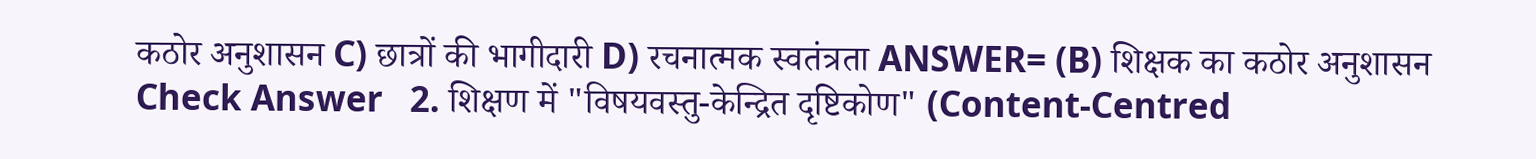कठोर अनुशासन C) छात्रों की भागीदारी D) रचनात्मक स्वतंत्रता ANSWER= (B) शिक्षक का कठोर अनुशासन Check Answer   2. शिक्षण में "विषयवस्तु-केन्द्रित दृष्टिकोण" (Content-Centred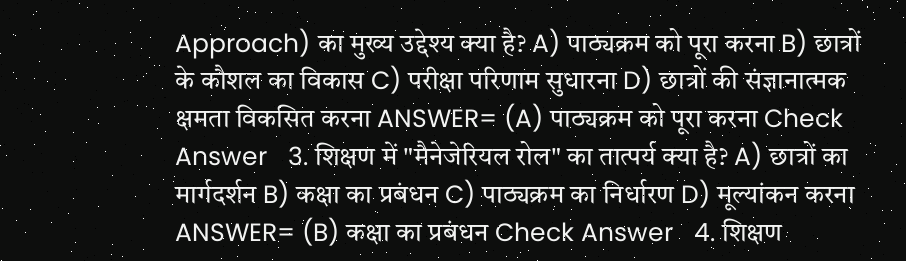Approach) का मुख्य उद्देश्य क्या है? A) पाठ्यक्रम को पूरा करना B) छात्रों के कौशल का विकास C) परीक्षा परिणाम सुधारना D) छात्रों की संज्ञानात्मक क्षमता विकसित करना ANSWER= (A) पाठ्यक्रम को पूरा करना Check Answer   3. शिक्षण में "मैनेजेरियल रोल" का तात्पर्य क्या है? A) छात्रों का मार्गदर्शन B) कक्षा का प्रबंधन C) पाठ्यक्रम का निर्धारण D) मूल्यांकन करना ANSWER= (B) कक्षा का प्रबंधन Check Answer   4. शिक्षण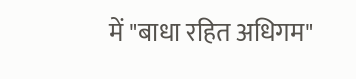में "बाधा रहित अधिगम"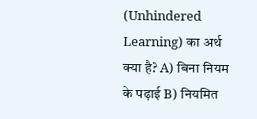(Unhindered Learning) का अर्थ क्या है? A) बिना नियम के पढ़ाई B) नियमित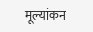मूल्यांकन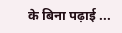के बिना पढ़ाई ...